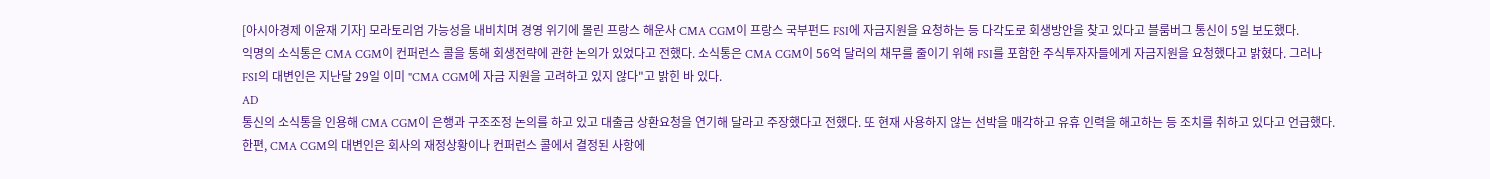[아시아경제 이윤재 기자] 모라토리엄 가능성을 내비치며 경영 위기에 몰린 프랑스 해운사 CMA CGM이 프랑스 국부펀드 FSI에 자금지원을 요청하는 등 다각도로 회생방안을 찾고 있다고 블룸버그 통신이 5일 보도했다.
익명의 소식통은 CMA CGM이 컨퍼런스 콜을 통해 회생전략에 관한 논의가 있었다고 전했다. 소식통은 CMA CGM이 56억 달러의 채무를 줄이기 위해 FSI를 포함한 주식투자자들에게 자금지원을 요청했다고 밝혔다. 그러나 FSI의 대변인은 지난달 29일 이미 "CMA CGM에 자금 지원을 고려하고 있지 않다"고 밝힌 바 있다.
AD
통신의 소식통을 인용해 CMA CGM이 은행과 구조조정 논의를 하고 있고 대출금 상환요청을 연기해 달라고 주장했다고 전했다. 또 현재 사용하지 않는 선박을 매각하고 유휴 인력을 해고하는 등 조치를 취하고 있다고 언급했다.
한편, CMA CGM의 대변인은 회사의 재정상황이나 컨퍼런스 콜에서 결정된 사항에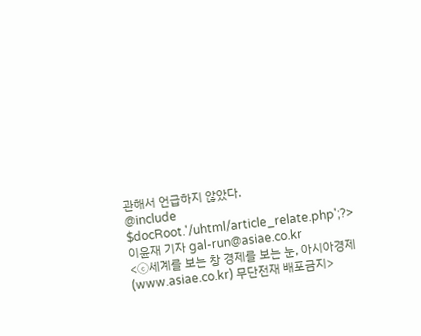관해서 언급하지 않았다.
@include $docRoot.'/uhtml/article_relate.php';?>
이윤재 기자 gal-run@asiae.co.kr
<ⓒ세계를 보는 창 경제를 보는 눈, 아시아경제(www.asiae.co.kr) 무단전재 배포금지>